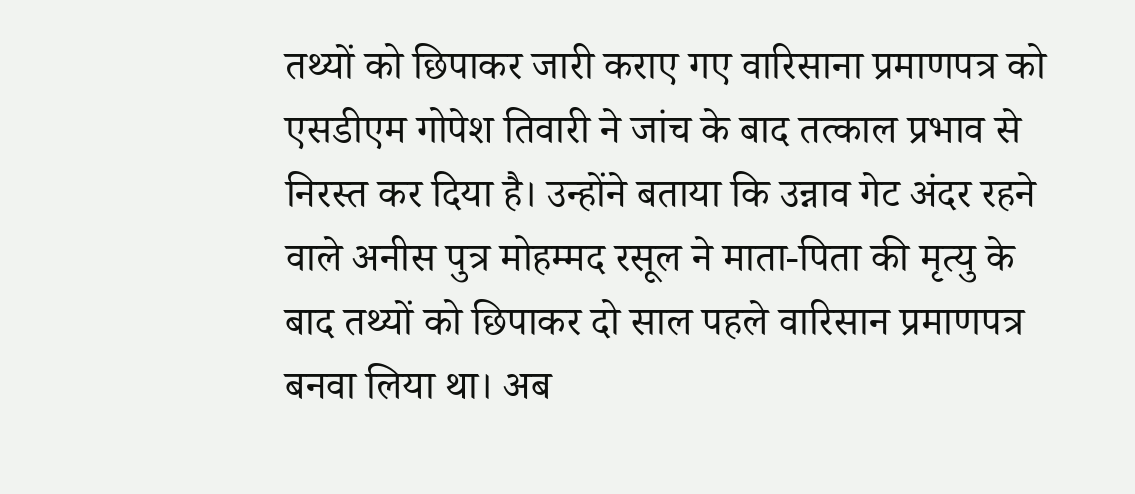तथ्यों को छिपाकर जारी कराए गए वारिसाना प्रमाणपत्र को एसडीएम गोपेश तिवारी ने जांच के बाद तत्काल प्रभाव से निरस्त कर दिया है। उन्होंने बताया कि उन्नाव गेट अंदर रहने वाले अनीस पुत्र मोहम्मद रसूल ने माता-पिता की मृत्यु के बाद तथ्यों को छिपाकर दो साल पहले वारिसान प्रमाणपत्र बनवा लिया था। अब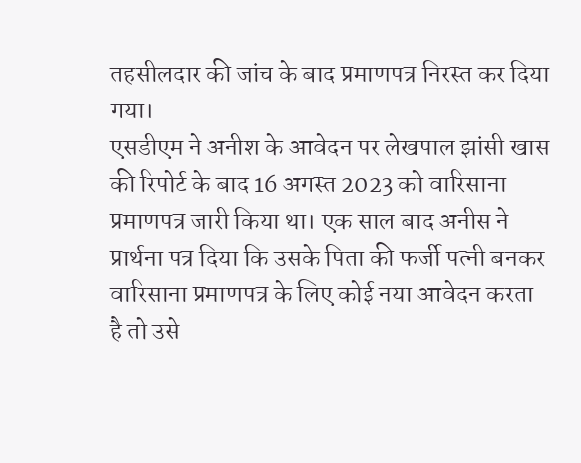तहसीलदार की जांच के बाद प्रमाणपत्र निरस्त कर दिया गया।
एसडीएम ने अनीश के आवेदन पर लेखपाल झांसी खास की रिपोर्ट के बाद 16 अगस्त 2023 को वारिसाना प्रमाणपत्र जारी किया था। एक साल बाद अनीस ने प्रार्थना पत्र दिया कि उसके पिता की फर्जी पत्नी बनकर वारिसाना प्रमाणपत्र के लिए कोई नया आवेदन करता है तो उसे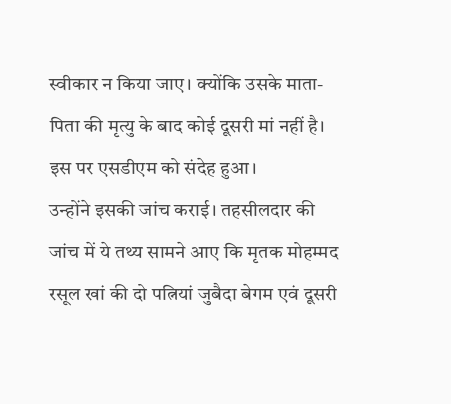स्वीकार न किया जाए। क्योंकि उसके माता-पिता की मृत्यु के बाद कोई दूसरी मां नहीं है। इस पर एसडीएम को संदेह हुआ।
उन्होंने इसकी जांच कराई। तहसीलदार की जांच में ये तथ्य सामने आए कि मृतक मोहम्मद रसूल खां की दो पत्नियां जुबैदा बेगम एवं दूसरी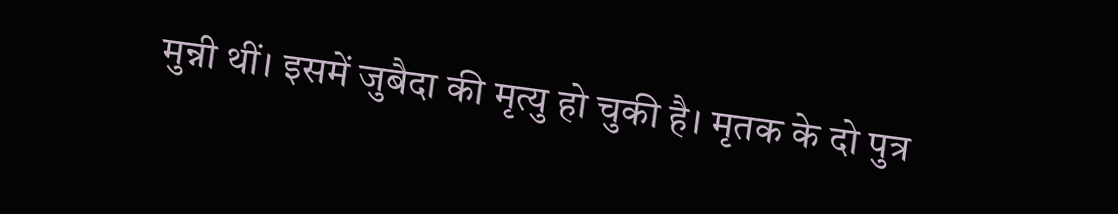मुन्नी थीं। इसमें जुबैदा की मृत्यु हो चुकी है। मृतक के दो पुत्र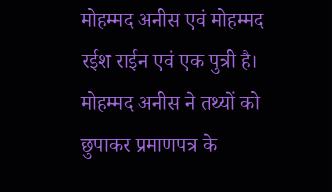मोहम्मद अनीस एवं मोहम्मद रईश राईन एवं एक पुत्री है। मोहम्मद अनीस ने तथ्यों को छुपाकर प्रमाणपत्र के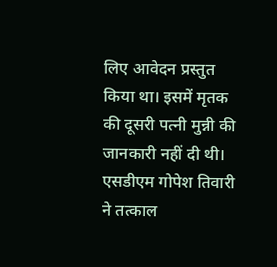लिए आवेदन प्रस्तुत किया था। इसमें मृतक की दूसरी पत्नी मुन्नी की जानकारी नहीं दी थी। एसडीएम गोपेश तिवारी ने तत्काल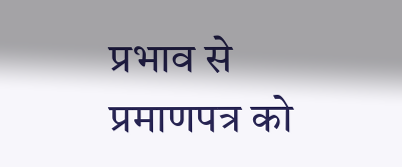प्रभाव से प्रमाणपत्र को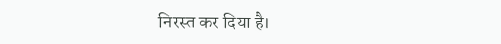निरस्त कर दिया है।